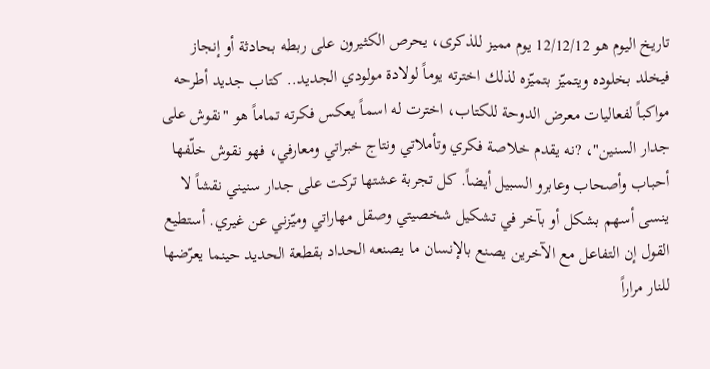تاريخ اليوم هو 12/12/12 يوم مميز للذكرى، يحرص الكثيرون على ربطه بحادثة أو إنجاز فيخلد بخلوده ويتميّز بتميّزه لذلك اخترته يوماً لولادة مولودي الجديد.. كتاب جديد أطرحه مواكباً لفعاليات معرض الدوحة للكتاب، اخترت له اسماً يعكس فكرته تماماً هو "نقوش على جدار السنين"، ?نه يقدم خلاصة فكري وتأملاتي ونتاج خبراتي ومعارفي، فهو نقوش خلّفها أحباب وأصحاب وعابرو السبيل أيضاً. كل تجربة عشتها تركت على جدار سنيني نقشاً لا ينسى أسهم بشكل أو بآخر في تشكيل شخصيتي وصقل مهاراتي وميّزني عن غيري. أستطيع القول إن التفاعل مع الآخرين يصنع بالإنسان ما يصنعه الحداد بقطعة الحديد حينما يعرّضها للنار مراراً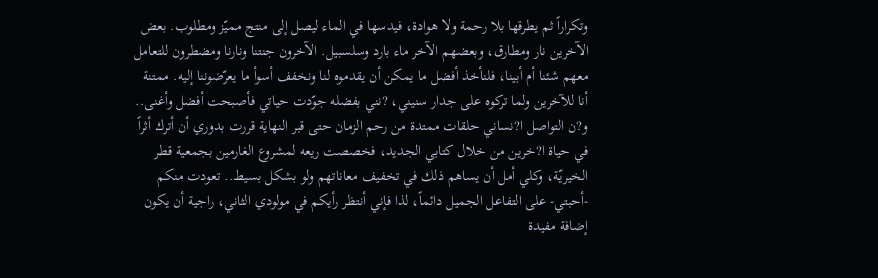وتكراراً ثم يطرقها بلا رحمة ولا هوادة، فيدسها في الماء ليصل إلى منتج مميّز ومطلوب. بعض الآخرين نار ومطارق، وبعضهم الآخر ماء بارد وسلسبيل. الآخرون جنتنا ونارنا ومضطرون للتعامل معهم شئنا أم أبينا، فلنأخذ أفضل ما يمكن أن يقدموه لنا ونخفف أسوأ ما يعرّضوننا إليه. ممتنة أنا للآخرين ولما تركوه على جدار سنيني، ?نني بفضله جوّدت حياتي فأصبحت أفضل وأغنى.. و?ن التواصل ا?نساني حلقات ممتدة من رحم الزمان حتى قبر النهاية قررت بدوري أن أترك أثراً في حياة ا?خرين من خلال كتابي الجديد، فخصصت ريعه لمشروع الغارمين بجمعية قطر الخيريّة، وكلي أمل أن يساهم ذلك في تخفيف معاناتهم ولو بشكل بسيط.. تعودت منكم -أحبتي- على التفاعل الجميل دائماً، لذا فإني أنتظر رأيكم في مولودي الثاني، راجية أن يكون إضافة مفيدة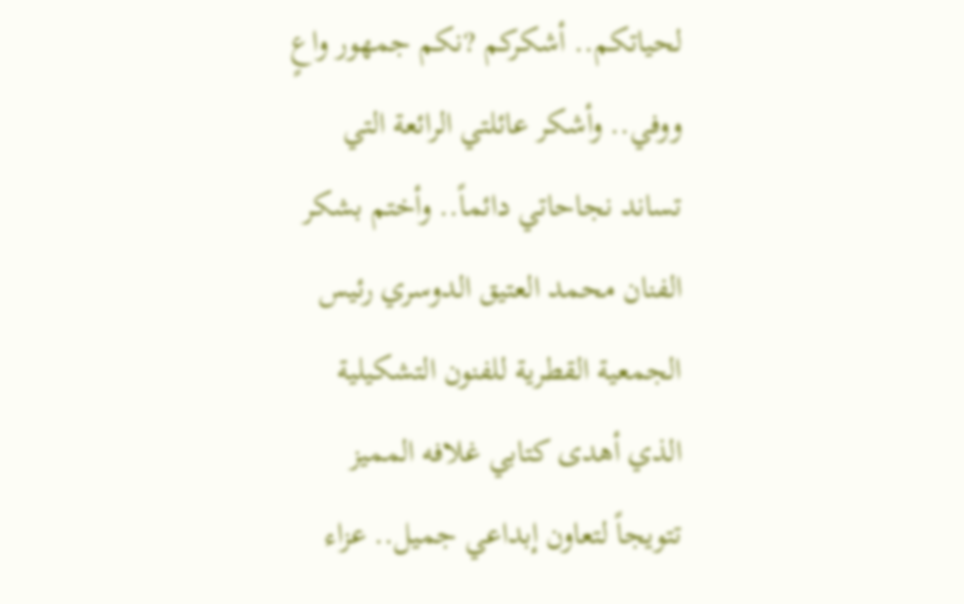لحياتكم.. أشكركم ?نكم جمهور واعٍ ووفي.. وأشكر عائلتي الرائعة التي تساند نجاحاتي دائماً.. وأختم بشكر الفنان محمد العتيق الدوسري رئيس الجمعية القطرية للفنون التشكيلية الذي أهدى كتابي غلافه المميز تتويجاً لتعاون إبداعي جميل.. عزاء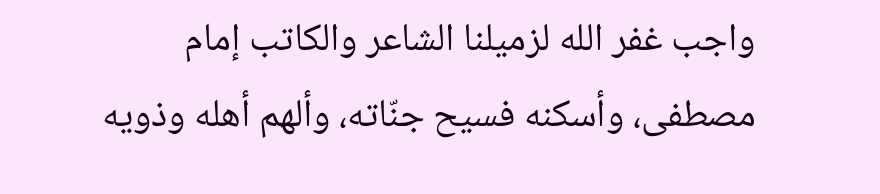واجب غفر الله لزميلنا الشاعر والكاتب إمام مصطفى، وأسكنه فسيح جنّاته، وألهم أهله وذويه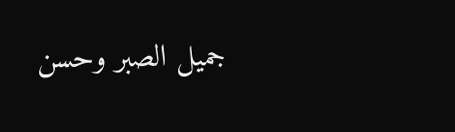جميل الصبر وحسن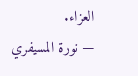العزاء.
— نورة المسيفري